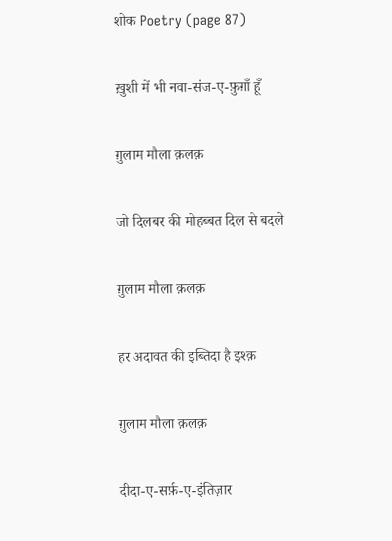शोक Poetry (page 87)

ख़ुशी में भी नवा-संज-ए-फ़ुग़ाँ हूँ

ग़ुलाम मौला क़लक़

जो दिलबर की मोहब्बत दिल से बदले

ग़ुलाम मौला क़लक़

हर अदावत की इब्तिदा है इश्क़

ग़ुलाम मौला क़लक़

दीदा-ए-सर्फ़-ए-इंतिज़ार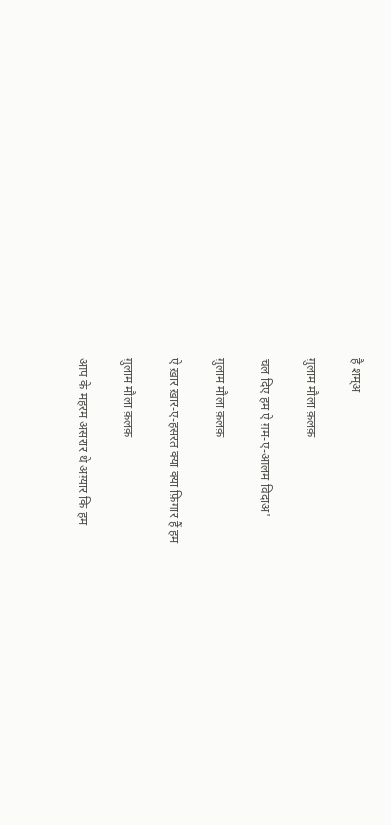है शम्अ

ग़ुलाम मौला क़लक़

चल दिए हम ऐ ग़म-ए-आलम विदाअ'

ग़ुलाम मौला क़लक़

ऐ ख़ार ख़ार-ए-हसरत क्या क्या फ़िगार हैं हम

ग़ुलाम मौला क़लक़

आप के महरम असरार थे अग़्यार कि हम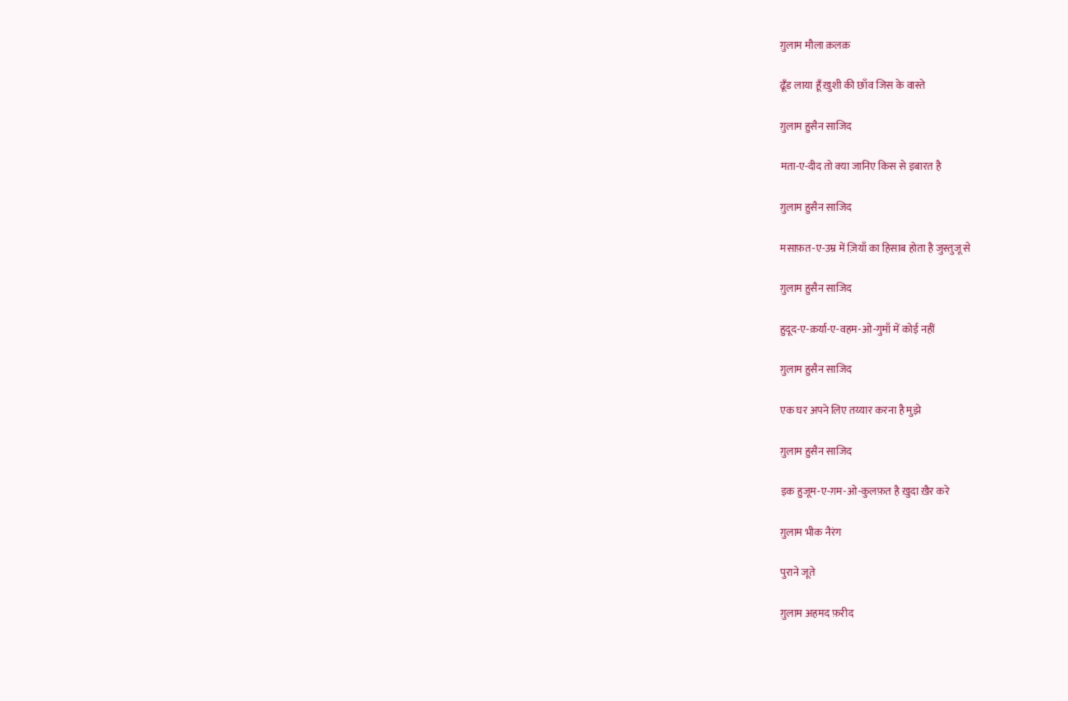ग़ुलाम मौला क़लक़

ढूँड लाया हूँ ख़ुशी की छाँव जिस के वास्ते

ग़ुलाम हुसैन साजिद

मता-ए-दीद तो क्या जानिए किस से इबारत है

ग़ुलाम हुसैन साजिद

मसाफ़त-ए-उम्र में ज़ियाँ का हिसाब होता है जुस्तुजू से

ग़ुलाम हुसैन साजिद

हुदूद-ए-क़र्या-ए-वहम-ओ-गुमाँ में कोई नहीं

ग़ुलाम हुसैन साजिद

एक घर अपने लिए तय्यार करना है मुझे

ग़ुलाम हुसैन साजिद

इक हुजूम-ए-ग़म-ओ-कुलफ़त है ख़ुदा ख़ैर करे

ग़ुलाम भीक नैरंग

पुराने जूते

ग़ुलाम अहमद फ़रीद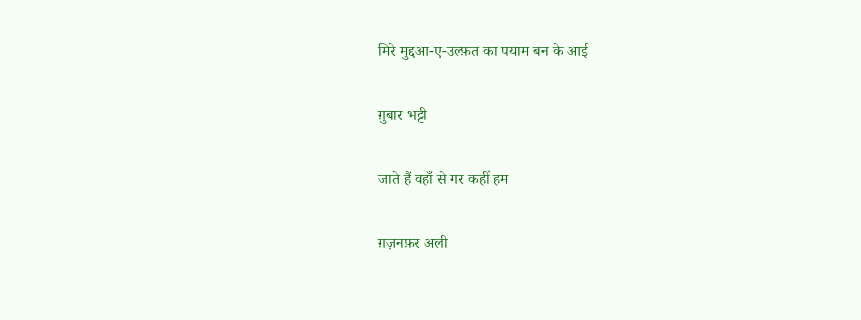मिरे मुद्दआ-ए-उल्फ़त का पयाम बन के आई

ग़ुबार भट्टी

जाते हैं वहाँ से गर कहीं हम

ग़ज़नफ़र अली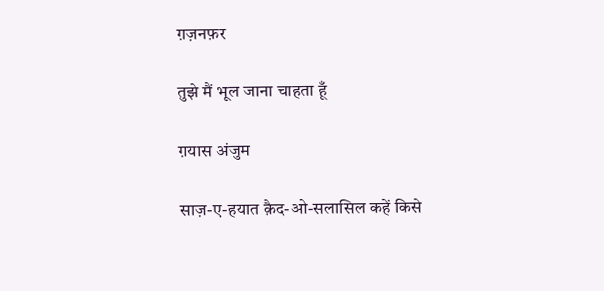ग़ज़नफ़र

तुझे मैं भूल जाना चाहता हूँ

ग़यास अंजुम

साज़-ए-हयात क़ैद-ओ-सलासिल कहें किसे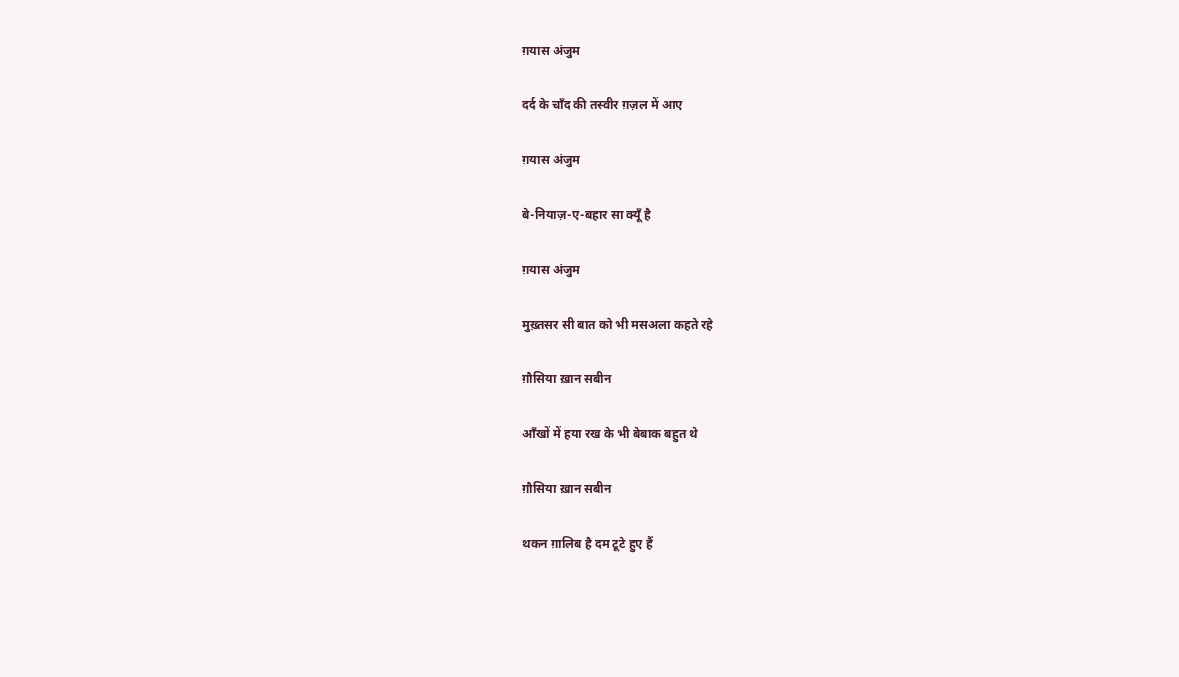ग़यास अंजुम

दर्द के चाँद की तस्वीर ग़ज़ल में आए

ग़यास अंजुम

बे-नियाज़-ए-बहार सा क्यूँ है

ग़यास अंजुम

मुख़्तसर सी बात को भी मसअला कहते रहे

ग़ौसिया ख़ान सबीन

आँखों में हया रख के भी बेबाक बहुत थे

ग़ौसिया ख़ान सबीन

थकन ग़ालिब है दम टूटे हुए हैं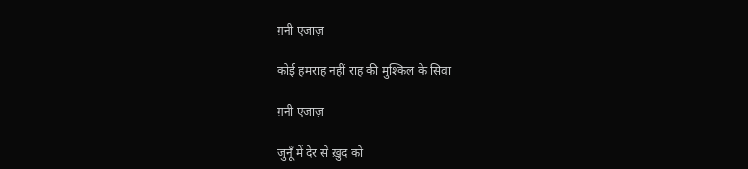ग़नी एजाज़

कोई हमराह नहीं राह की मुश्किल के सिवा

ग़नी एजाज़

जुनूँ में देर से ख़ुद को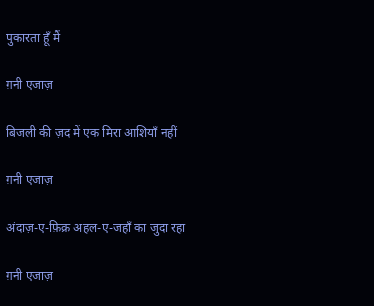पुकारता हूँ मैं

ग़नी एजाज़

बिजली की ज़द में एक मिरा आशियाँ नहीं

ग़नी एजाज़

अंदाज़-ए-फ़िक्र अहल-ए-जहाँ का जुदा रहा

ग़नी एजाज़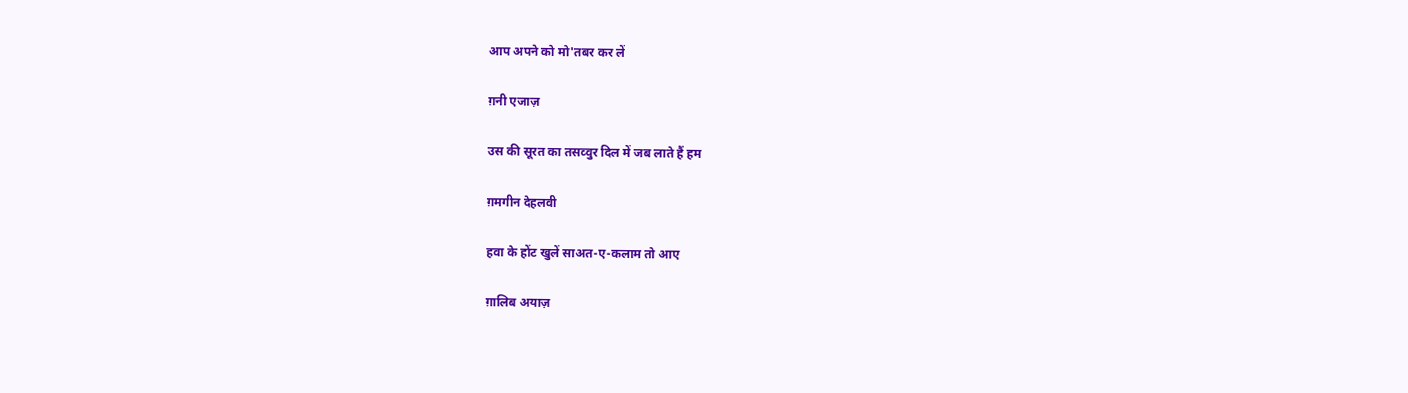आप अपने को मो'तबर कर लें

ग़नी एजाज़

उस की सूरत का तसव्वुर दिल में जब लाते हैं हम

ग़मगीन देहलवी

हवा के होंट खुलें साअत-ए-कलाम तो आए

ग़ालिब अयाज़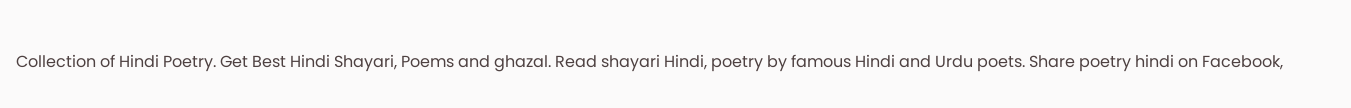Collection of Hindi Poetry. Get Best Hindi Shayari, Poems and ghazal. Read shayari Hindi, poetry by famous Hindi and Urdu poets. Share poetry hindi on Facebook,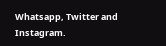Whatsapp, Twitter and Instagram.